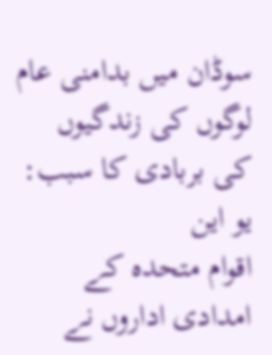سوڈان میں بدامنی عام لوگوں کی زندگیوں کی بربادی کا سبب: یو این
اقوام متحدہ کے امدادی اداروں نے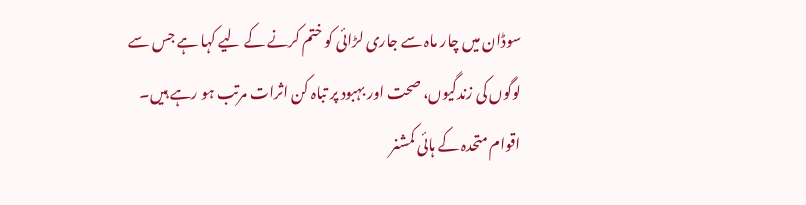سوڈان میں چار ماہ سے جاری لڑائی کو ختم کرنے کے لیے کہا ہے جس سے لوگوں کی زندگیوں، صحت اور بہبود پر تباہ کن اثرات مرتب ہو رہے ہیں۔
اقوام متحدہ کے ہائی کمشنر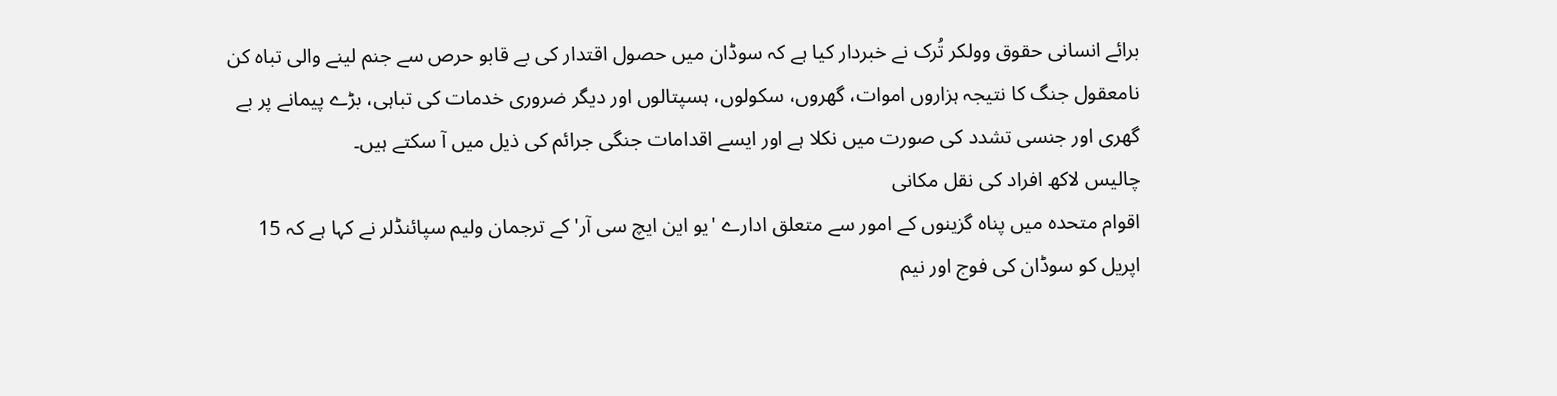برائے انسانی حقوق وولکر تُرک نے خبردار کیا ہے کہ سوڈان میں حصول اقتدار کی بے قابو حرص سے جنم لینے والی تباہ کن نامعقول جنگ کا نتیجہ ہزاروں اموات، گھروں، سکولوں، ہسپتالوں اور دیگر ضروری خدمات کی تباہی، بڑے پیمانے پر بے گھری اور جنسی تشدد کی صورت میں نکلا ہے اور ایسے اقدامات جنگی جرائم کی ذیل میں آ سکتے ہیں۔
چالیس لاکھ افراد کی نقل مکانی
اقوام متحدہ میں پناہ گزینوں کے امور سے متعلق ادارے 'یو این ایچ سی آر' کے ترجمان ولیم سپائنڈلر نے کہا ہے کہ 15 اپریل کو سوڈان کی فوج اور نیم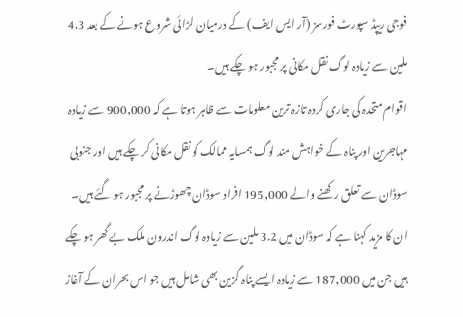فوجی ریپڈ سپورٹ فورسز (آر ایس ایف) کے درمیان لڑائی شروع ہونے کے بعد 4.3 ملین سے زیادہ لوگ نقل مکانی پر مجبور ہو چکے ہیں۔
اقوام متحدہ کی جاری کردہ تازہ ترین معلومات سے ظاہر ہوتا ہے کہ 900,000 سے زیادہ مہاجرین اور پناہ کے خواہش مند لوگ ہمسایہ ممالک کو نقل مکانی کر چکے ہیں اور جنوبی سوڈان سے تعلق رکھنے والے 195,000 افراد سوڈان چھوڑنے پر مجبور ہو گئے ہیں۔
ان کا مزید کہنا ہے کہ سوڈان میں 3.2 ملین سے زیادہ لوگ اندرون ملک بے گھر ہو چکے ہیں جن میں 187,000 سے زیادہ ایسے پناہ گزین بھی شامل ہیں جو اس بحران کے آغاز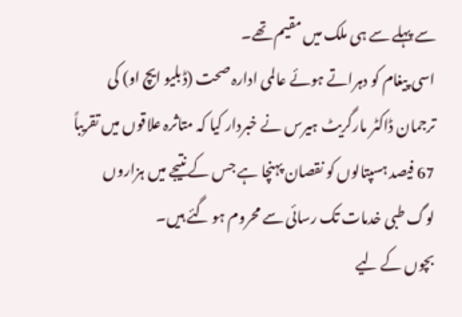سے پہلے سے ہی ملک میں مقیم تھے۔
اسی پیغام کو دہراتے ہوئے عالمی ادارہ صحت (ڈبلیو ایچ او) کی ترجمان ڈاکٹر مارگریٹ ہیرس نے خبردار کیا کہ متاثرہ علاقوں میں تقریباً 67 فیصد ہسپتالوں کو نقصان پہنچا ہے جس کے نتیجے میں ہزاروں لوگ طبی خدمات تک رسائی سے محروم ہو گئے ہیں۔
بچوں کے لیے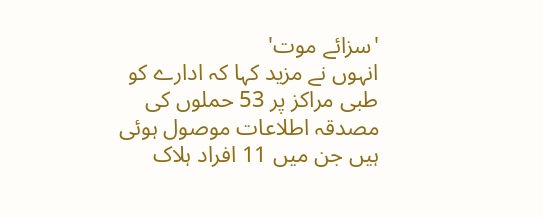'سزائے موت'
انہوں نے مزید کہا کہ ادارے کو طبی مراکز پر 53 حملوں کی مصدقہ اطلاعات موصول ہوئی ہیں جن میں 11 افراد ہلاک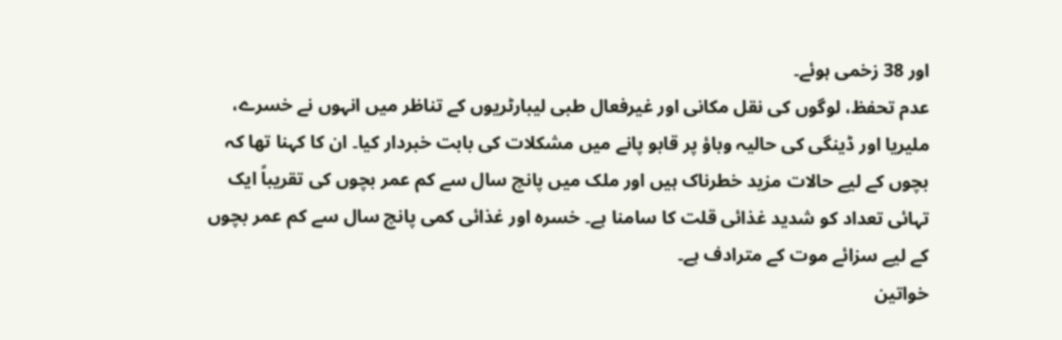اور 38 زخمی ہوئے۔
عدم تحفظ، لوگوں کی نقل مکانی اور غیرفعال طبی لیبارٹریوں کے تناظر میں انہوں نے خسرے، ملیریا اور ڈینگی کی حالیہ وباؤ پر قابو پانے میں مشکلات کی بابت خبردار کیا۔ ان کا کہنا تھا کہ بچوں کے لیے حالات مزید خطرناک ہیں اور ملک میں پانچ سال سے کم عمر بچوں کی تقریباً ایک تہائی تعداد کو شدید غذائی قلت کا سامنا ہے۔ خسرہ اور غذائی کمی پانچ سال سے کم عمر بچوں کے لیے سزائے موت کے مترادف ہے۔
خواتین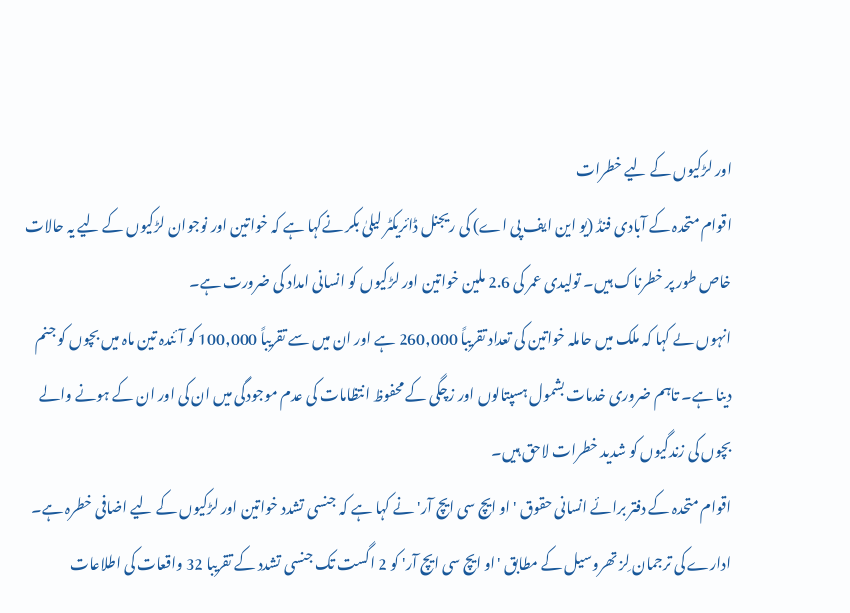اور لڑکیوں کے لیے خطرات
اقوام متحدہ کے آبادی فنڈ (یو این ایف پی اے) کی ریجنل ڈائریکٹر لیلیٰ بکر نےکہا ہے کہ خواتین اور نوجوان لڑکیوں کے لیے یہ حالات خاص طور پر خطرناک ہیں۔ تولیدی عمر کی 2.6 ملین خواتین اور لڑکیوں کو انسانی امداد کی ضرورت ہے۔
انہوں ںے کہا کہ ملک میں حاملہ خواتین کی تعداد تقریباً 260,000 ہے اور ان میں سے تقریباً 100,000 کو آئندہ تین ماہ میں بچوں کو جنم دینا ہے۔ تاہم ضروری خدمات بشمول ہسپتالوں اور زچگی کے محفوظ انتظامات کی عدم موجودگی میں ان کی اور ان کے ہونے والے بچوں کی زندگیوں کو شدید خطرات لاحق ہیں۔
اقوام متحدہ کے دفتر برائے انسانی حقوق 'او ایچ سی ایچ آر' نے کہا ہے کہ جنسی تشدد خواتین اور لڑکیوں کے لیے اضافی خطرہ ہے۔ ادارے کی ترجمان لِز تھروسیل کے مطابق 'او ایچ سی ایچ آر' کو 2 اگست تک جنسی تشدد کے تقریبا 32 واقعات کی اطلاعات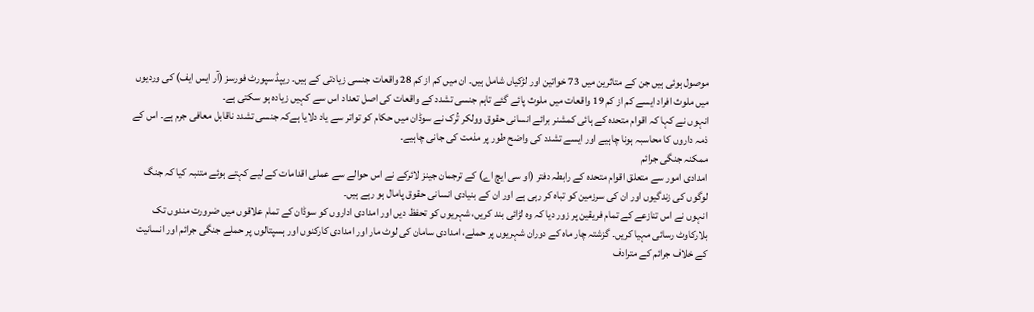موصول ہوئی ہیں جن کے متاثرین میں 73 خواتین اور لڑکیاں شامل ہیں۔ ان میں کم از کم 28 واقعات جنسی زیادتی کے ہیں۔ ریپڈ سپورٹ فورسز (آر ایس ایف) کی وردیوں میں ملوث افراد ایسے کم از کم 19 واقعات میں ملوث پائے گئے تاہم جنسی تشدد کے واقعات کی اصل تعداد اس سے کہیں زیادہ ہو سکتی ہے۔
انہوں نے کہا کہ اقوام متحدہ کے ہائی کمشنر برائے انسانی حقوق وولکر تُرک نے سوڈان میں حکام کو تواتر سے یاد دلایا ہےکہ جنسی تشدد ناقابل معافی جرم ہے۔ اس کے ذمہ داروں کا محاسبہ ہونا چاہیے اور ایسے تشدد کی واضح طور پر مذمت کی جانی چاہیے۔
ممکنہ جنگی جرائم
امدادی امور سے متعلق اقوام متحدہ کے رابطہ دفتر (او سی ایچ اے) کے ترجمان جینز لائرکے نے اس حوالے سے عملی اقدامات کے لیے کہتے ہوئے متنبہ کیا کہ جنگ لوگوں کی زندگیوں اور ان کی سرزمین کو تباہ کر رہی ہے اور ان کے بنیادی انسانی حقوق پامال ہو رہے ہیں۔
انہوں نے اس تنازعے کے تمام فریقین پر زور دیا کہ وہ لڑائی بند کریں، شہریوں کو تحفظ دیں اور امدادی اداروں کو سوڈان کے تمام علاقوں میں ضرورت مندوں تک بلارکاوٹ رسائی مہیا کریں۔ گزشتہ چار ماہ کے دوران شہریوں پر حملے، امدادی سامان کی لوٹ مار اور امدادی کارکنوں اور ہسپتالوں پر حملے جنگی جرائم اور انسانیت کے خلاف جرائم کے مترادف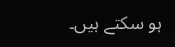ہو سکتے ہیں۔